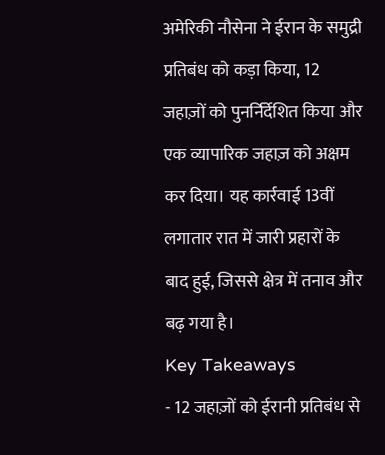अमेरिकी नौसेना ने ईरान के समुद्री प्रतिबंध को कड़ा किया, 12 जहाज़ों को पुनर्निर्देशित किया और एक व्यापारिक जहाज़ को अक्षम कर दिया। यह कार्रवाई 13वीं लगातार रात में जारी प्रहारों के बाद हुई, जिससे क्षेत्र में तनाव और बढ़ गया है।
Key Takeaways
- 12 जहाज़ों को ईरानी प्रतिबंध से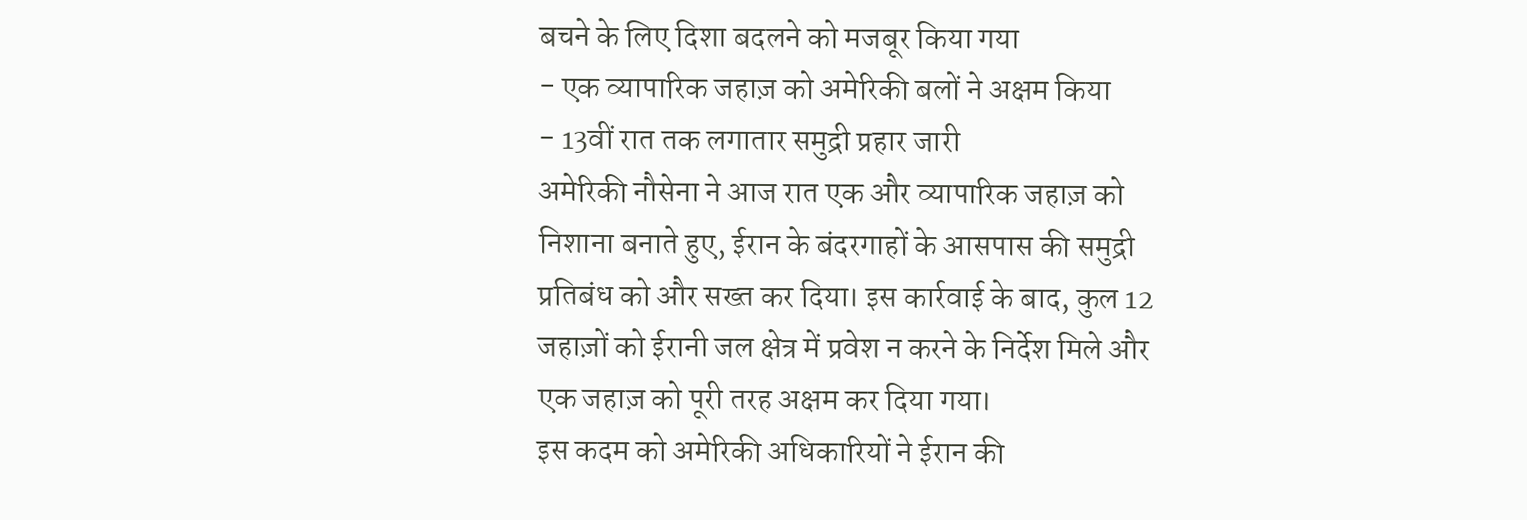बचने के लिए दिशा बदलने को मजबूर किया गया
- एक व्यापारिक जहाज़ को अमेरिकी बलों ने अक्षम किया
- 13वीं रात तक लगातार समुद्री प्रहार जारी
अमेरिकी नौसेना ने आज रात एक और व्यापारिक जहाज़ को निशाना बनाते हुए, ईरान के बंदरगाहों के आसपास की समुद्री प्रतिबंध को और सख्त कर दिया। इस कार्रवाई के बाद, कुल 12 जहाज़ों को ईरानी जल क्षेत्र में प्रवेश न करने के निर्देश मिले और एक जहाज़ को पूरी तरह अक्षम कर दिया गया।
इस कदम को अमेरिकी अधिकारियों ने ईरान की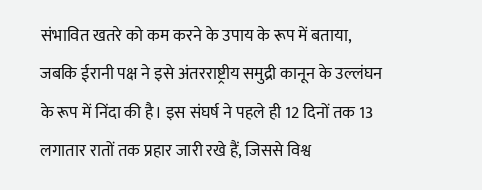संभावित खतरे को कम करने के उपाय के रूप में बताया, जबकि ईरानी पक्ष ने इसे अंतरराष्ट्रीय समुद्री कानून के उल्लंघन के रूप में निंदा की है। इस संघर्ष ने पहले ही 12 दिनों तक 13 लगातार रातों तक प्रहार जारी रखे हैं, जिससे विश्व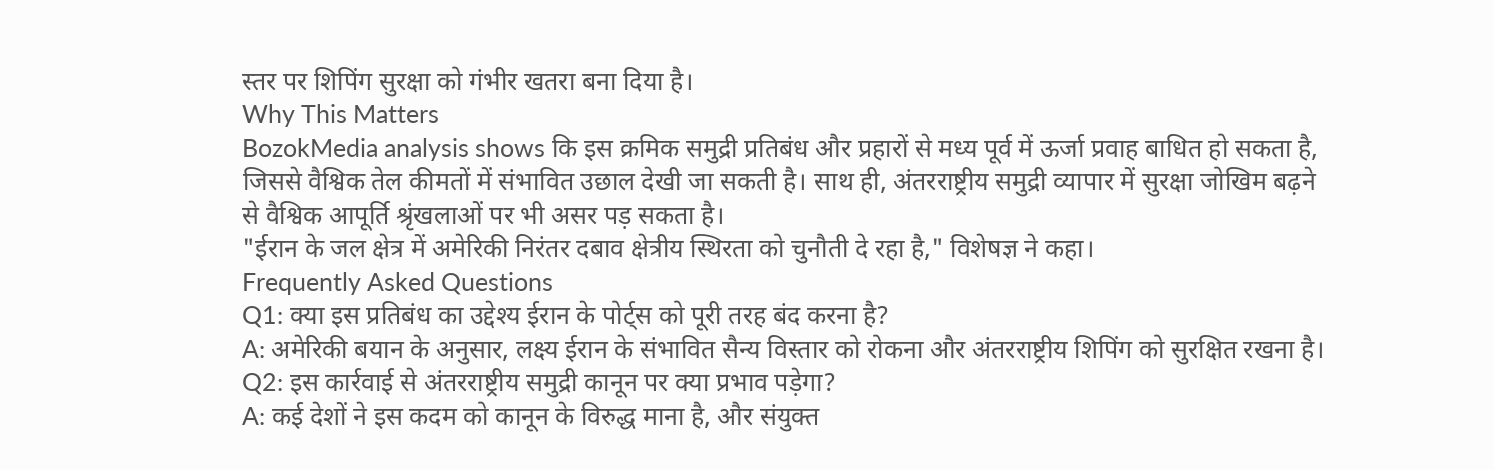स्तर पर शिपिंग सुरक्षा को गंभीर खतरा बना दिया है।
Why This Matters
BozokMedia analysis shows कि इस क्रमिक समुद्री प्रतिबंध और प्रहारों से मध्य पूर्व में ऊर्जा प्रवाह बाधित हो सकता है, जिससे वैश्विक तेल कीमतों में संभावित उछाल देखी जा सकती है। साथ ही, अंतरराष्ट्रीय समुद्री व्यापार में सुरक्षा जोखिम बढ़ने से वैश्विक आपूर्ति श्रृंखलाओं पर भी असर पड़ सकता है।
"ईरान के जल क्षेत्र में अमेरिकी निरंतर दबाव क्षेत्रीय स्थिरता को चुनौती दे रहा है," विशेषज्ञ ने कहा।
Frequently Asked Questions
Q1: क्या इस प्रतिबंध का उद्देश्य ईरान के पोर्ट्स को पूरी तरह बंद करना है?
A: अमेरिकी बयान के अनुसार, लक्ष्य ईरान के संभावित सैन्य विस्तार को रोकना और अंतरराष्ट्रीय शिपिंग को सुरक्षित रखना है।
Q2: इस कार्रवाई से अंतरराष्ट्रीय समुद्री कानून पर क्या प्रभाव पड़ेगा?
A: कई देशों ने इस कदम को कानून के विरुद्ध माना है, और संयुक्त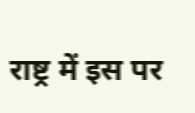राष्ट्र में इस पर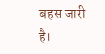बहस जारी है।